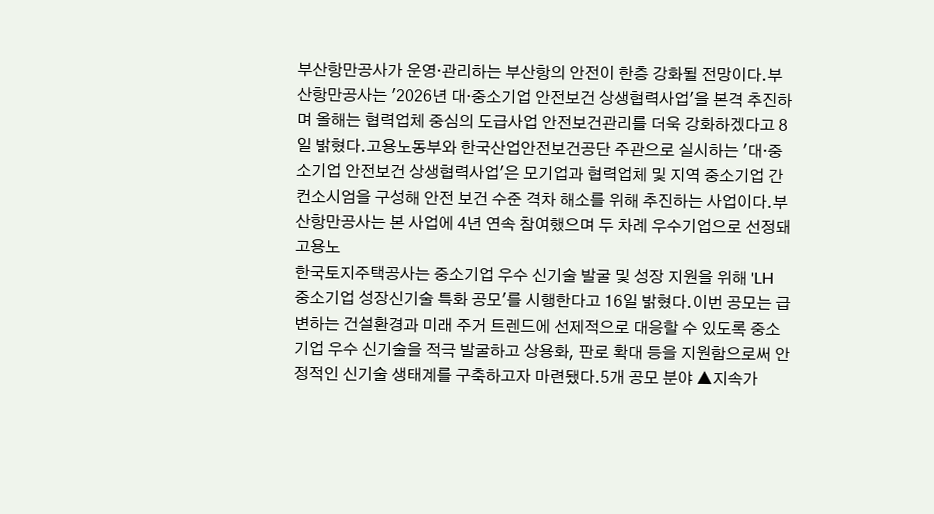부산항만공사가 운영·관리하는 부산항의 안전이 한층 강화될 전망이다.부산항만공사는 '2026년 대·중소기업 안전보건 상생협력사업'을 본격 추진하며 올해는 협력업체 중심의 도급사업 안전보건관리를 더욱 강화하겠다고 8일 밝혔다.고용노동부와 한국산업안전보건공단 주관으로 실시하는 '대·중소기업 안전보건 상생협력사업'은 모기업과 협력업체 및 지역 중소기업 간 컨소시엄을 구성해 안전 보건 수준 격차 해소를 위해 추진하는 사업이다.부산항만공사는 본 사업에 4년 연속 참여했으며 두 차례 우수기업으로 선정돼 고용노
한국토지주택공사는 중소기업 우수 신기술 발굴 및 성장 지원을 위해 'LH 중소기업 성장신기술 특화 공모'를 시행한다고 16일 밝혔다.이번 공모는 급변하는 건설환경과 미래 주거 트렌드에 선제적으로 대응할 수 있도록 중소기업 우수 신기술을 적극 발굴하고 상용화, 판로 확대 등을 지원함으로써 안정적인 신기술 생태계를 구축하고자 마련됐다.5개 공모 분야 ▲지속가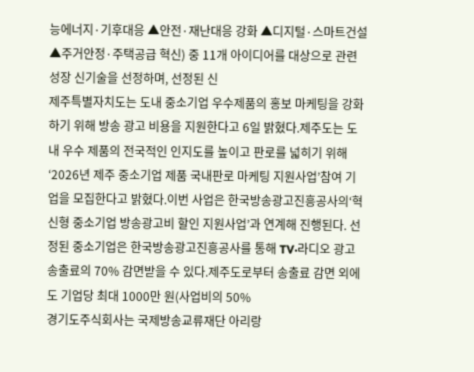능에너지·기후대응 ▲안전·재난대응 강화 ▲디지털·스마트건설 ▲주거안정·주택공급 혁신) 중 11개 아이디어를 대상으로 관련 성장 신기술을 선정하며, 선정된 신
제주특별자치도는 도내 중소기업 우수제품의 홍보 마케팅을 강화하기 위해 방송 광고 비용을 지원한다고 6일 밝혔다.제주도는 도내 우수 제품의 전국적인 인지도를 높이고 판로를 넓히기 위해 ‘2026년 제주 중소기업 제품 국내판로 마케팅 지원사업’참여 기업을 모집한다고 밝혔다.이번 사업은 한국방송광고진흥공사의‘혁신형 중소기업 방송광고비 할인 지원사업’과 연계해 진행된다. 선정된 중소기업은 한국방송광고진흥공사를 통해 TV·라디오 광고 송출료의 70% 감면받을 수 있다.제주도로부터 송출료 감면 외에도 기업당 최대 1000만 원(사업비의 50%
경기도주식회사는 국제방송교류재단 아리랑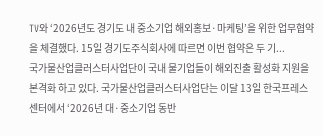TV와 ‘2026년도 경기도 내 중소기업 해외홍보·마케팅’을 위한 업무협약을 체결했다. 15일 경기도주식회사에 따르면 이번 협약은 두 기...
국가물산업클러스터사업단이 국내 물기업들이 해외진출 활성화 지원을 본격화 하고 있다. 국가물산업클러스터사업단는 이달 13일 한국프레스센터에서 ‘2026년 대·중소기업 동반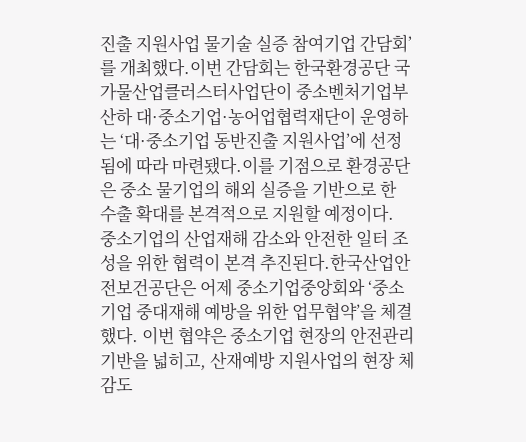진출 지원사업 물기술 실증 참여기업 간담회’를 개최했다.이번 간담회는 한국환경공단 국가물산업클러스터사업단이 중소벤처기업부 산하 대·중소기업·농어업협력재단이 운영하는 ‘대·중소기업 동반진출 지원사업’에 선정됨에 따라 마련됐다.이를 기점으로 환경공단은 중소 물기업의 해외 실증을 기반으로 한 수출 확대를 본격적으로 지원할 예정이다.
중소기업의 산업재해 감소와 안전한 일터 조성을 위한 협력이 본격 추진된다.한국산업안전보건공단은 어제 중소기업중앙회와 ‘중소기업 중대재해 예방을 위한 업무협약’을 체결했다. 이번 협약은 중소기업 현장의 안전관리 기반을 넓히고, 산재예방 지원사업의 현장 체감도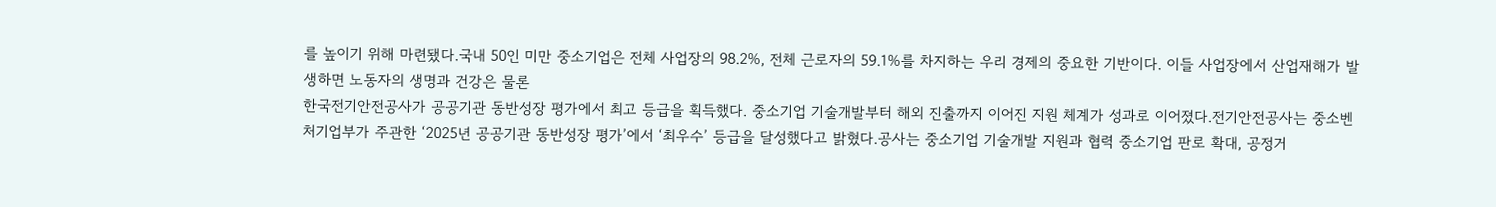를 높이기 위해 마련됐다.국내 50인 미만 중소기업은 전체 사업장의 98.2%, 전체 근로자의 59.1%를 차지하는 우리 경제의 중요한 기반이다. 이들 사업장에서 산업재해가 발생하면 노동자의 생명과 건강은 물론
한국전기안전공사가 공공기관 동반성장 평가에서 최고 등급을 획득했다. 중소기업 기술개발부터 해외 진출까지 이어진 지원 체계가 성과로 이어졌다.전기안전공사는 중소벤처기업부가 주관한 ‘2025년 공공기관 동반성장 평가’에서 ‘최우수’ 등급을 달성했다고 밝혔다.공사는 중소기업 기술개발 지원과 협력 중소기업 판로 확대, 공정거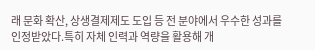래 문화 확산, 상생결제제도 도입 등 전 분야에서 우수한 성과를 인정받았다.특히 자체 인력과 역량을 활용해 개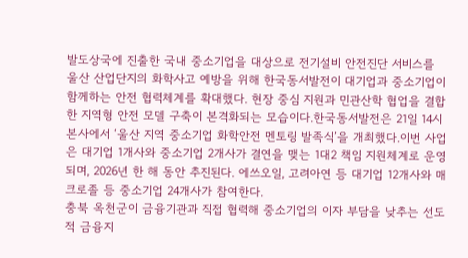발도상국에 진출한 국내 중소기업을 대상으로 전기설비 안전진단 서비스를
울산 산업단지의 화학사고 예방을 위해 한국동서발전이 대기업과 중소기업이 함께하는 안전 협력체계를 확대했다. 현장 중심 지원과 민관산학 협업을 결합한 지역형 안전 모델 구축이 본격화되는 모습이다.한국동서발전은 21일 14시 본사에서 ‘울산 지역 중소기업 화학안전 멘토링 발족식’을 개최했다.이번 사업은 대기업 1개사와 중소기업 2개사가 결연을 맺는 1대2 책임 지원체계로 운영되며, 2026년 한 해 동안 추진된다. 에쓰오일, 고려아연 등 대기업 12개사와 매크로졸 등 중소기업 24개사가 참여한다.
충북 옥천군이 금융기관과 직접 협력해 중소기업의 이자 부담을 낮추는 선도적 금융지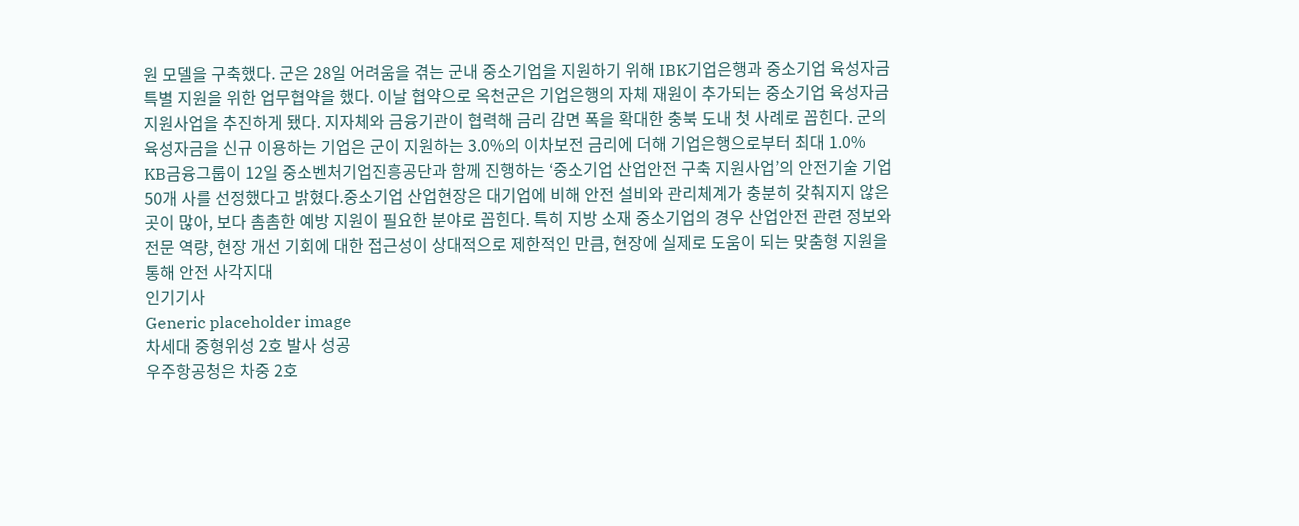원 모델을 구축했다. 군은 28일 어려움을 겪는 군내 중소기업을 지원하기 위해 IBK기업은행과 중소기업 육성자금 특별 지원을 위한 업무협약을 했다. 이날 협약으로 옥천군은 기업은행의 자체 재원이 추가되는 중소기업 육성자금 지원사업을 추진하게 됐다. 지자체와 금융기관이 협력해 금리 감면 폭을 확대한 충북 도내 첫 사례로 꼽힌다. 군의 육성자금을 신규 이용하는 기업은 군이 지원하는 3.0%의 이차보전 금리에 더해 기업은행으로부터 최대 1.0%
KB금융그룹이 12일 중소벤처기업진흥공단과 함께 진행하는 ‘중소기업 산업안전 구축 지원사업’의 안전기술 기업 50개 사를 선정했다고 밝혔다.중소기업 산업현장은 대기업에 비해 안전 설비와 관리체계가 충분히 갖춰지지 않은 곳이 많아, 보다 촘촘한 예방 지원이 필요한 분야로 꼽힌다. 특히 지방 소재 중소기업의 경우 산업안전 관련 정보와 전문 역량, 현장 개선 기회에 대한 접근성이 상대적으로 제한적인 만큼, 현장에 실제로 도움이 되는 맞춤형 지원을 통해 안전 사각지대
인기기사
Generic placeholder image
차세대 중형위성 2호 발사 성공
우주항공청은 차중 2호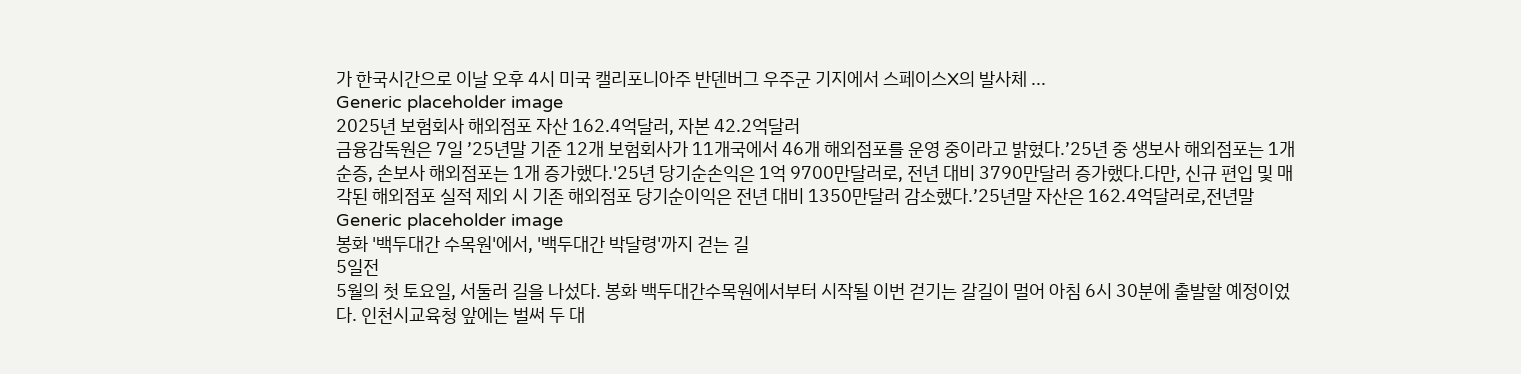가 한국시간으로 이날 오후 4시 미국 캘리포니아주 반덴버그 우주군 기지에서 스페이스X의 발사체 ...
Generic placeholder image
2025년 보험회사 해외점포 자산 162.4억달러, 자본 42.2억달러
금융감독원은 7일 ’25년말 기준 12개 보험회사가 11개국에서 46개 해외점포를 운영 중이라고 밝혔다.’25년 중 생보사 해외점포는 1개 순증, 손보사 해외점포는 1개 증가했다.'25년 당기순손익은 1억 9700만달러로, 전년 대비 3790만달러 증가했다.다만, 신규 편입 및 매각된 해외점포 실적 제외 시 기존 해외점포 당기순이익은 전년 대비 1350만달러 감소했다.’25년말 자산은 162.4억달러로,전년말
Generic placeholder image
봉화 '백두대간 수목원'에서, '백두대간 박달령'까지 걷는 길
5일전
5월의 첫 토요일, 서둘러 길을 나섰다. 봉화 백두대간수목원에서부터 시작될 이번 걷기는 갈길이 멀어 아침 6시 30분에 출발할 예정이었다. 인천시교육청 앞에는 벌써 두 대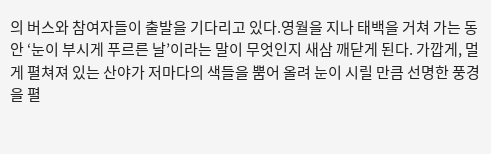의 버스와 참여자들이 출발을 기다리고 있다.영월을 지나 태백을 거쳐 가는 동안 ‘눈이 부시게 푸르른 날’이라는 말이 무엇인지 새삼 깨닫게 된다. 가깝게, 멀게 펼쳐져 있는 산야가 저마다의 색들을 뿜어 올려 눈이 시릴 만큼 선명한 풍경을 펼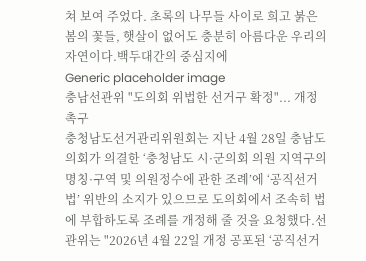쳐 보여 주었다. 초록의 나무들 사이로 희고 붉은 봄의 꽃들, 햇살이 없어도 충분히 아름다운 우리의 자연이다.백두대간의 중심지에
Generic placeholder image
충남선관위 "도의회 위법한 선거구 확정"... 개정 촉구
충청남도선거관리위원회는 지난 4월 28일 충남도의회가 의결한 ‘충청남도 시·군의회 의원 지역구의 명칭·구역 및 의원정수에 관한 조례’에 ‘공직선거법’ 위반의 소지가 있으므로 도의회에서 조속히 법에 부합하도록 조례를 개정해 줄 것을 요청했다.선관위는 "2026년 4월 22일 개정 공포된 ‘공직선거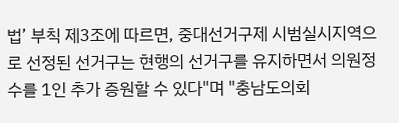법’ 부칙 제3조에 따르면, 중대선거구제 시범실시지역으로 선정된 선거구는 현행의 선거구를 유지하면서 의원정수를 1인 추가 증원할 수 있다"며 "충남도의회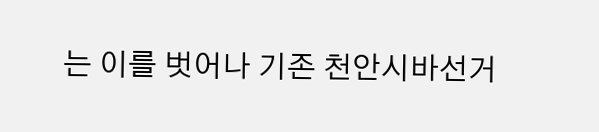는 이를 벗어나 기존 천안시바선거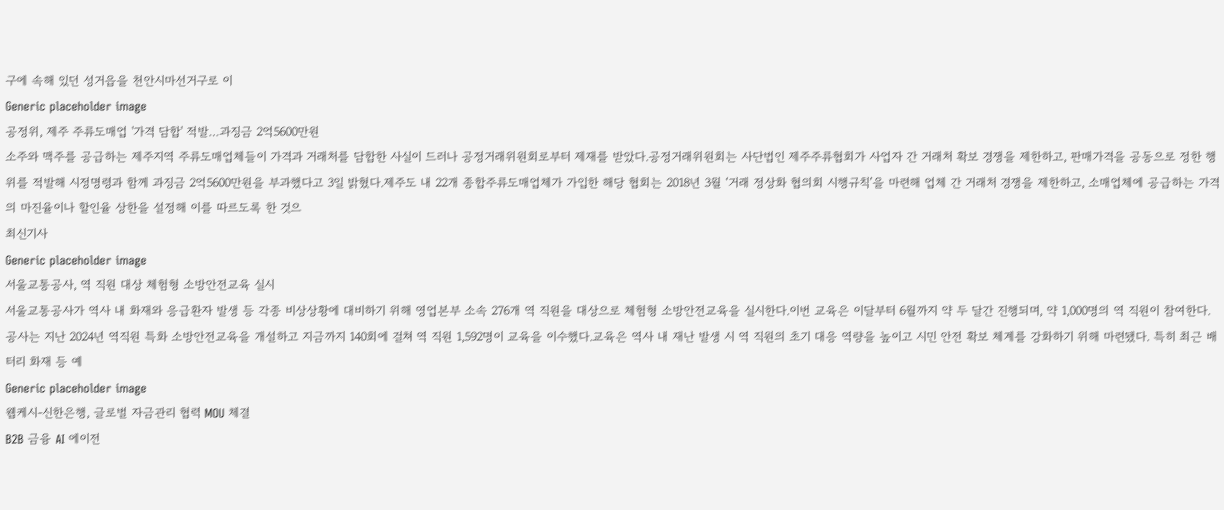구에 속해 있던 성거읍을 천안시마선거구로 이
Generic placeholder image
공정위, 제주 주류도매업 '가격 담합' 적발…과징금 2억5600만원
소주와 맥주를 공급하는 제주지역 주류도매업체들이 가격과 거래처를 담합한 사실이 드러나 공정거래위원회로부터 제재를 받았다.공정거래위원회는 사단법인 제주주류협회가 사업자 간 거래처 확보 경쟁을 제한하고, 판매가격을 공동으로 정한 행위를 적발해 시정명령과 함께 과징금 2억5600만원을 부과했다고 3일 밝혔다.제주도 내 22개 종합주류도매업체가 가입한 해당 협회는 2018년 3월 ‘거래 정상화 협의회 시행규칙’을 마련해 업체 간 거래처 경쟁을 제한하고, 소매업체에 공급하는 가격의 마진율이나 할인율 상한을 설정해 이를 따르도록 한 것으
최신기사
Generic placeholder image
서울교통공사, 역 직원 대상 체험형 소방안전교육 실시
서울교통공사가 역사 내 화재와 응급환자 발생 등 각종 비상상황에 대비하기 위해 영업본부 소속 276개 역 직원을 대상으로 체험형 소방안전교육을 실시한다.이번 교육은 이달부터 6월까지 약 두 달간 진행되며, 약 1,000명의 역 직원이 참여한다. 공사는 지난 2024년 역직원 특화 소방안전교육을 개설하고 지금까지 140회에 걸쳐 역 직원 1,592명이 교육을 이수했다.교육은 역사 내 재난 발생 시 역 직원의 초기 대응 역량을 높이고 시민 안전 확보 체계를 강화하기 위해 마련됐다. 특히 최근 배터리 화재 등 예
Generic placeholder image
웹케시-신한은행, 글로벌 자금관리 협력 MOU 체결
B2B 금융 AI 에이전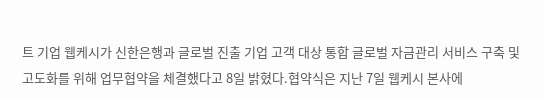트 기업 웹케시가 신한은행과 글로벌 진출 기업 고객 대상 통합 글로벌 자금관리 서비스 구축 및 고도화를 위해 업무협약을 체결했다고 8일 밝혔다.협약식은 지난 7일 웹케시 본사에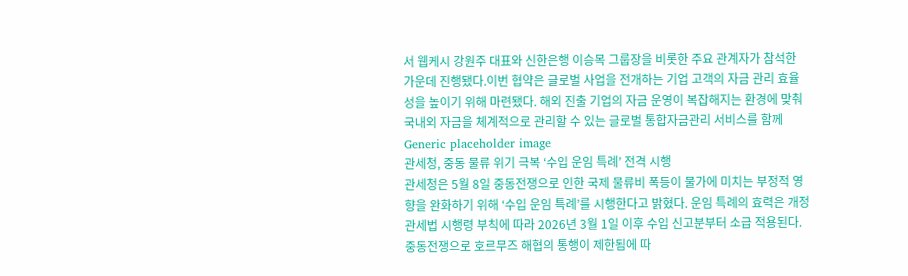서 웹케시 강원주 대표와 신한은행 이승목 그룹장을 비롯한 주요 관계자가 참석한 가운데 진행됐다.이번 협약은 글로벌 사업을 전개하는 기업 고객의 자금 관리 효율성을 높이기 위해 마련됐다. 해외 진출 기업의 자금 운영이 복잡해지는 환경에 맞춰 국내외 자금을 체계적으로 관리할 수 있는 글로벌 통합자금관리 서비스를 함께
Generic placeholder image
관세청, 중동 물류 위기 극복 ‘수입 운임 특례’ 전격 시행
관세청은 5월 8일 중동전쟁으로 인한 국제 물류비 폭등이 물가에 미치는 부정적 영향을 완화하기 위해 ‘수입 운임 특례’를 시행한다고 밝혔다. 운임 특례의 효력은 개정 관세법 시행령 부칙에 따라 2026년 3월 1일 이후 수입 신고분부터 소급 적용된다.중동전쟁으로 호르무즈 해협의 통행이 제한됨에 따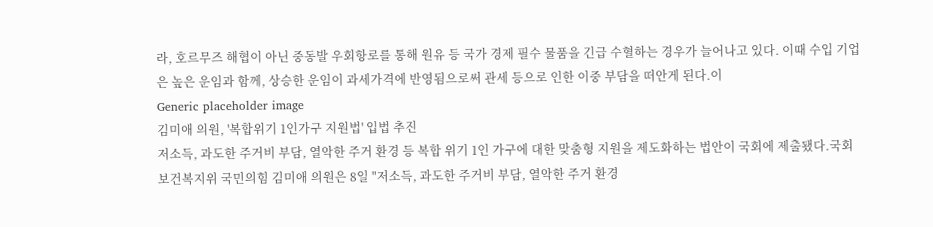라, 호르무즈 해협이 아닌 중동발 우회항로를 통해 원유 등 국가 경제 필수 물품을 긴급 수혈하는 경우가 늘어나고 있다. 이때 수입 기업은 높은 운임과 함께, 상승한 운임이 과세가격에 반영됨으로써 관세 등으로 인한 이중 부담을 떠안게 된다.이
Generic placeholder image
김미애 의원, '복합위기 1인가구 지원법' 입법 추진
저소득, 과도한 주거비 부담, 열악한 주거 환경 등 복합 위기 1인 가구에 대한 맞춤형 지원을 제도화하는 법안이 국회에 제출됐다.국회 보건복지위 국민의힘 김미애 의원은 8일 "저소득, 과도한 주거비 부담, 열악한 주거 환경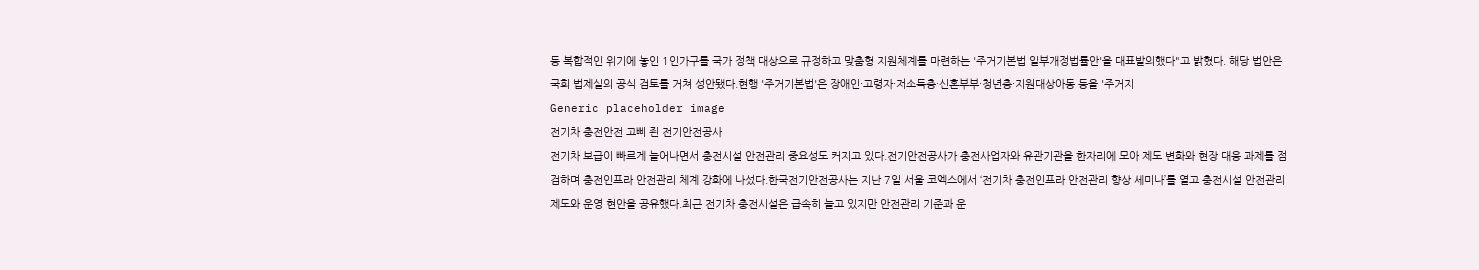등 복합적인 위기에 놓인 1인가구를 국가 정책 대상으로 규정하고 맞춤형 지원체계를 마련하는 '주거기본법 일부개정법률안'을 대표발의했다"고 밝혔다. 해당 법안은 국회 법제실의 공식 검토를 거쳐 성안됐다.현행 '주거기본법'은 장애인·고령자·저소득층·신혼부부·청년층·지원대상아동 등을 '주거지
Generic placeholder image
전기차 충전안전 고삐 죈 전기안전공사
전기차 보급이 빠르게 늘어나면서 충전시설 안전관리 중요성도 커지고 있다.전기안전공사가 충전사업자와 유관기관을 한자리에 모아 제도 변화와 현장 대응 과제를 점검하며 충전인프라 안전관리 체계 강화에 나섰다.한국전기안전공사는 지난 7일 서울 코엑스에서 ‘전기차 충전인프라 안전관리 향상 세미나’를 열고 충전시설 안전관리 제도와 운영 현안을 공유했다.최근 전기차 충전시설은 급속히 늘고 있지만 안전관리 기준과 운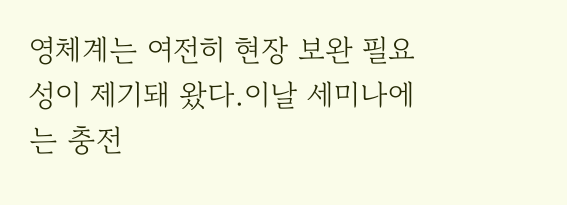영체계는 여전히 현장 보완 필요성이 제기돼 왔다.이날 세미나에는 충전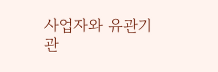사업자와 유관기관